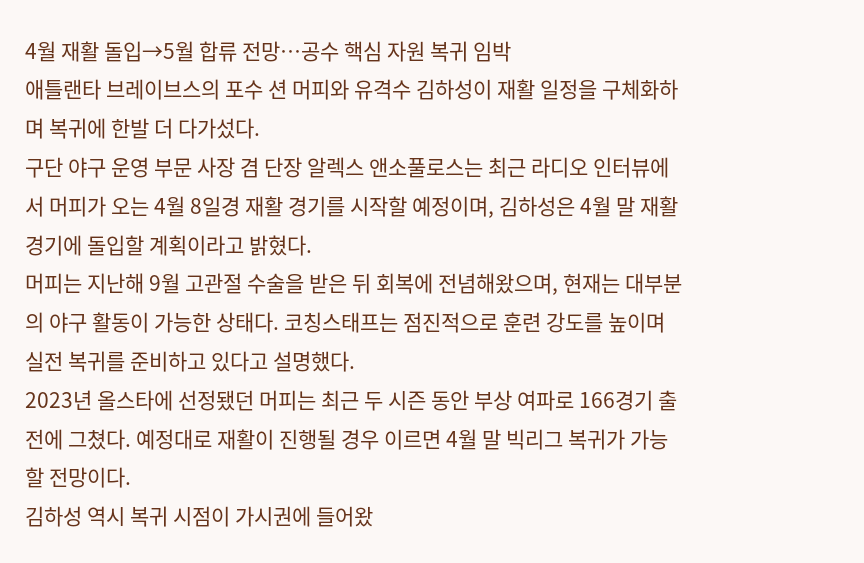4월 재활 돌입→5월 합류 전망…공수 핵심 자원 복귀 임박
애틀랜타 브레이브스의 포수 션 머피와 유격수 김하성이 재활 일정을 구체화하며 복귀에 한발 더 다가섰다.
구단 야구 운영 부문 사장 겸 단장 알렉스 앤소풀로스는 최근 라디오 인터뷰에서 머피가 오는 4월 8일경 재활 경기를 시작할 예정이며, 김하성은 4월 말 재활 경기에 돌입할 계획이라고 밝혔다.
머피는 지난해 9월 고관절 수술을 받은 뒤 회복에 전념해왔으며, 현재는 대부분의 야구 활동이 가능한 상태다. 코칭스태프는 점진적으로 훈련 강도를 높이며 실전 복귀를 준비하고 있다고 설명했다.
2023년 올스타에 선정됐던 머피는 최근 두 시즌 동안 부상 여파로 166경기 출전에 그쳤다. 예정대로 재활이 진행될 경우 이르면 4월 말 빅리그 복귀가 가능할 전망이다.
김하성 역시 복귀 시점이 가시권에 들어왔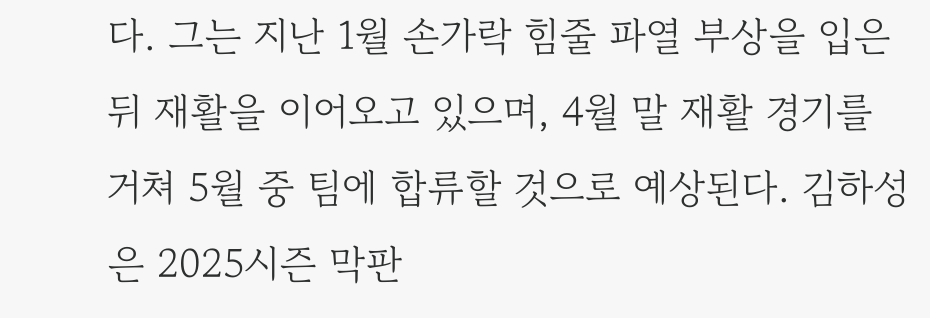다. 그는 지난 1월 손가락 힘줄 파열 부상을 입은 뒤 재활을 이어오고 있으며, 4월 말 재활 경기를 거쳐 5월 중 팀에 합류할 것으로 예상된다. 김하성은 2025시즌 막판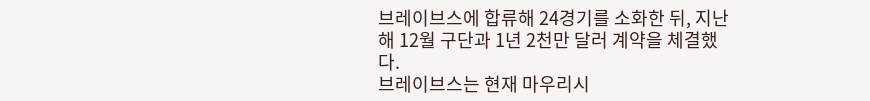브레이브스에 합류해 24경기를 소화한 뒤, 지난해 12월 구단과 1년 2천만 달러 계약을 체결했다.
브레이브스는 현재 마우리시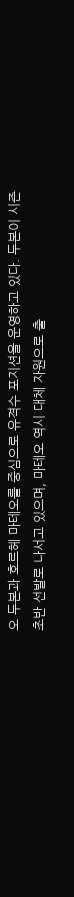오 두본과 호르헤 마테오를 중심으로 유격수 포지션을 운영하고 있다. 두본이 시즌 초반 선발로 나서고 있으며, 마테오 역시 대체 자원으로 출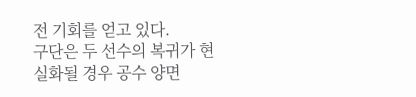전 기회를 얻고 있다.
구단은 두 선수의 복귀가 현실화될 경우 공수 양면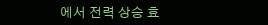에서 전력 상승 효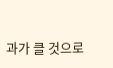과가 클 것으로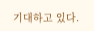기대하고 있다.